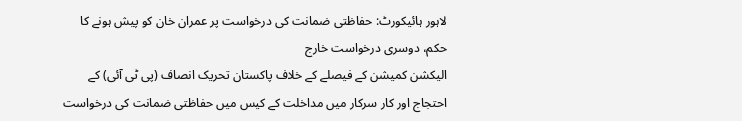لاہور ہائیکورٹ: حفاظتی ضمانت کی درخواست پر عمران خان کو پیش ہونے کا حکم، دوسری درخواست خارج
الیکشن کمیشن کے فیصلے کے خلاف پاکستان تحریک انصاف (پی ٹی آئی) کے احتجاج اور کار سرکار میں مداخلت کے کیس میں حفاظتی ضمانت کی درخواست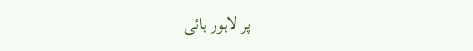پر لاہور ہائی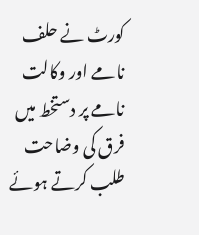کورٹ نے حلف نامے اور وکالت نامے پر دستخط میں فرق کی وضاحت طلب کرتے ہوئے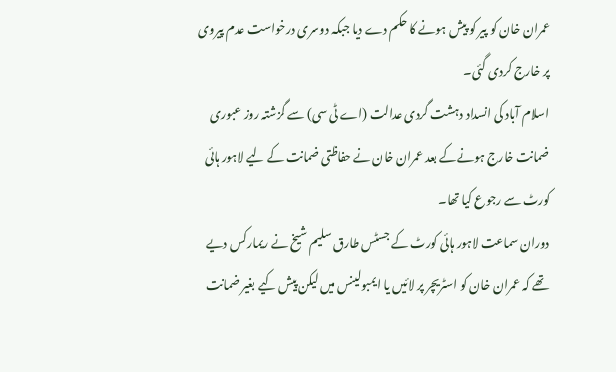عمران خان کو پیر کو پیش ہونے کا حکم دے دیا جبکہ دوسری درخواست عدم پیروی پر خارج کردی گئی۔
اسلام آباد کی انسداد دہشت گردی عدالت (اے ٹی سی) سے گزشتہ روز عبوری ضمانت خارج ہونےکے بعد عمران خان نے حفاظتی ضمانت کے لیے لاہور ہائی کورٹ سے رجوع کیا تھا۔
دوران سماعت لاہور ہائی کورٹ کے جسٹس طارق سلیم شیخ نے ریمارکس دیے تھے کہ عمران خان کو اسٹریچر پر لائیں یا ایمبولینس میں لیکن پیش کیے بغیر ضمانت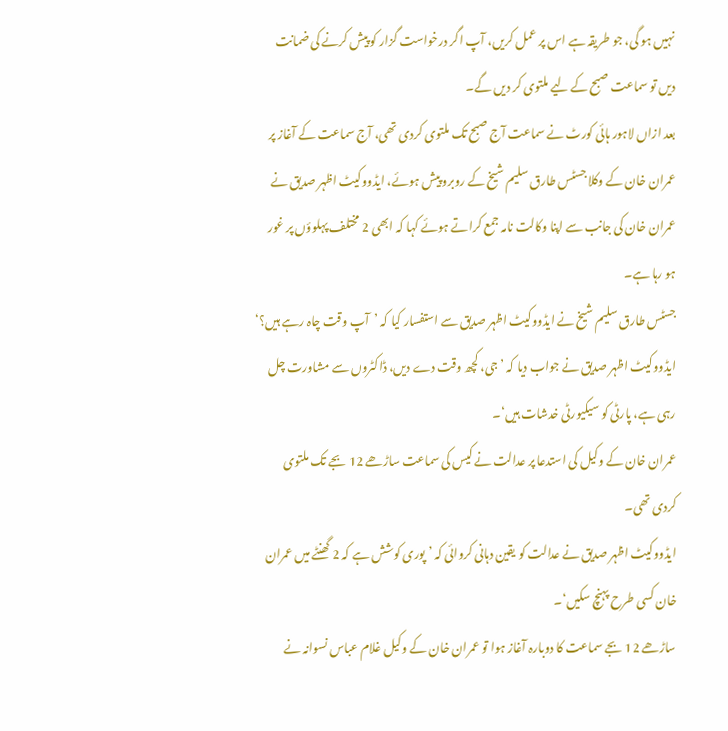نہیں ہو گی، جو طریقہ ہے اس پر عمل کریں، آپ اگر درخواست گزار کو پیش کرنے کی ضمانت دیں تو سماعت صبح کے لیے ملتوی کر دیں گے۔
بعد ازاں لاہور ہائی کورٹ نے سماعت آج صبح تک ملتوی کردی تھی، آج سماعت کے آغاز پر عمران خان کے وکلا جسٹس طارق سلیم شیخ کے روبرو پیش ہوئے، ایڈووکیٹ اظہر صدیق نے عمران خان کی جانب سے اپنا وکالت نامہ جمع کراتے ہوئے کہا کہ ابھی 2 مختلف پہلوؤں پر غور ہو رہا ہے۔
جسٹس طارق سلیم شیخ نے ایڈووکیٹ اظہر صدیق سے استفسار کیا کہ ’آپ وقت چاہ رہے ہیں؟‘
ایڈووکیٹ اظہر صدیق نے جواب دیا کہ ’جی، کچھ وقت دے دیں، ڈاکٹروں سے مشاورت چل رہی ہے، پارٹی کو سیکیورٹی خدشات ہیں‘۔
عمران خان کے وکیل کی استدعا پر عدالت نے کیس کی سماعت ساڑھے 12 بجے تک ملتوی کردی تھی۔
ایڈووکیٹ اظہر صدیق نے عدالت کو یقین دہانی کروائی کہ ’پوری کوشش ہے کہ 2 گھنٹے میں عمران خان کسی طرح پہنچ سکیں‘۔
ساڑھے 12 بجے سماعت کا دوبارہ آغاز ہوا تو عمران خان کے وکیل غلام عباس نسوانہ نے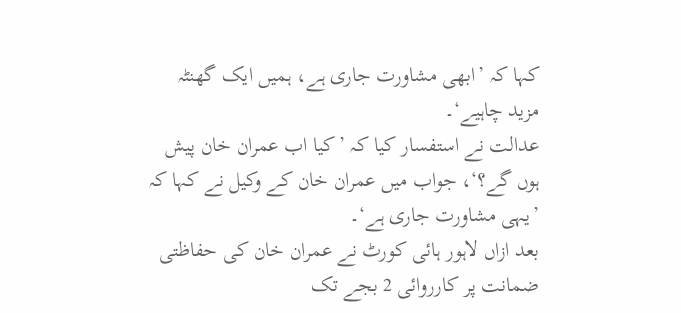کہا کہ ’ابھی مشاورت جاری ہے، ہمیں ایک گھنٹہ مزید چاہیے‘۔
عدالت نے استفسار کیا کہ ’کیا اب عمران خان پیش ہوں گے؟‘، جواب میں عمران خان کے وکیل نے کہا کہ ’یہی مشاورت جاری ہے‘۔
بعد ازاں لاہور ہائی کورٹ نے عمران خان کی حفاظتی ضمانت پر کارروائی 2 بجے تک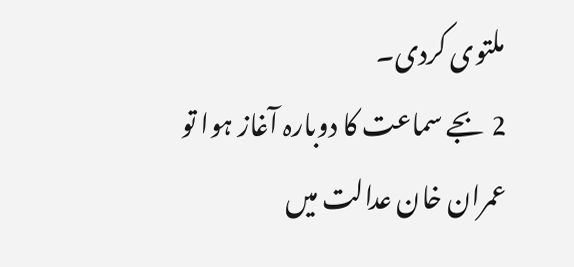ملتوی کردی۔
2 بجے سماعت کا دوبارہ آغاز ہوا تو عمران خان عدالت میں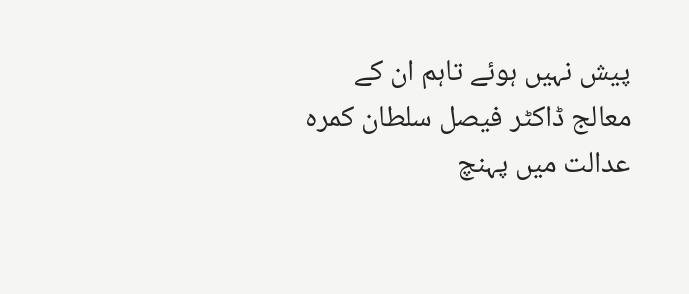پیش نہیں ہوئے تاہم ان کے معالج ڈاکٹر فیصل سلطان کمرہ عدالت میں پہنچ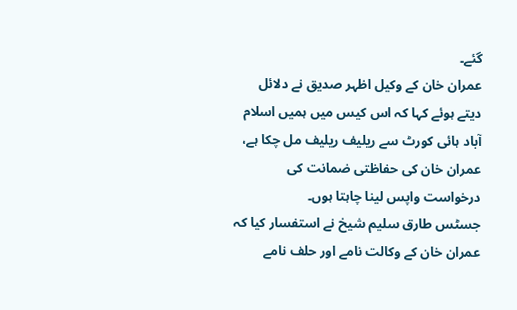گئے۔
عمران خان کے وکیل اظہر صدیق نے دلائل دیتے ہوئے کہا کہ اس کیس میں ہمیں اسلام آباد ہائی کورٹ سے ریلیف ریلیف مل چکا ہے، عمران خان کی حفاظتی ضمانت کی درخواست واپس لینا چاہتا ہوں۔
جسٹس طارق سلیم شیخ نے استفسار کیا کہ عمران خان کے وکالت نامے اور حلف نامے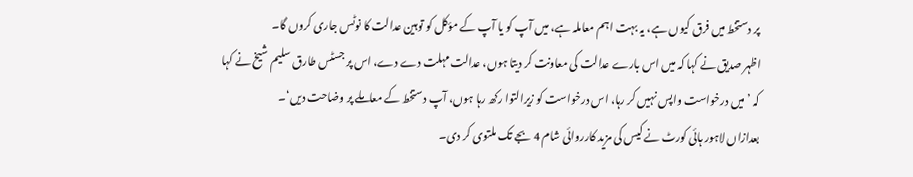پر دستخط میں فرق کیوں ہے، یہ بہت اہم معاملہ ہے، میں آپ کو یا آپ کے مؤکل کو توہین عدالت کا نوٹس جاری کروں گا۔
اظہر صدیق نے کہا کہ میں اس بارے عدالت کی معاونت کر دیتا ہوں، عدالت مہلت دے دے، اس پر جسٹس طارق سلیم شیخ نے کہا کہ ’میں درخواست واپس نہیں کر رہا، اس درخواست کو زیرالتوا رکھ رہا ہوں، آپ دستخط کے معاملے پر وضاحت دیں‘۔
بعدازاں لاہور ہائی کورٹ نے کیس کی مزید کارروائی شام 4 بجے تک ملتوی کر دی۔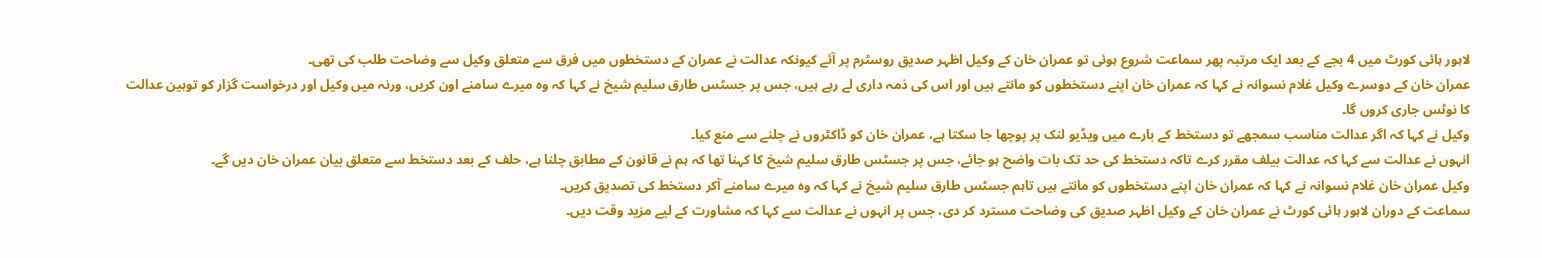لاہور ہائی کورٹ میں 4 بجے کے بعد ایک مرتبہ پھر سماعت شروع ہوئی تو عمران خان کے وکیل اظہر صدیق روسٹرم پر آئے کیونکہ عدالت نے عمران کے دستخطوں میں فرق سے متعلق وکیل سے وضاحت طلب کی تھی۔
عمران خان کے دوسرے وکیل غلام نسوانہ نے کہا کہ عمران خان اپنے دستخطوں کو مانتے ہیں اور اس کی ذمہ داری لے رہے ہیں، جس پر جسٹس طارق سلیم شیخ نے کہا کہ وہ میرے سامنے اون کریں، ورنہ میں وکیل اور درخواست گزار کو توہین عدالت کا نوٹس جاری کروں گا۔
وکیل نے کہا کہ اگر عدالت مناسب سمجھے تو دستخط کے بارے میں ویڈیو لنک پر پوچھا جا سکتا ہے، عمران خان کو ڈاکٹروں نے چلنے سے منع کیا۔
انہوں نے عدالت سے کہا کہ عدالت بیلف مقرر کرے تاکہ دستخط کی حد تک بات واضح ہو جائے، جس پر جسٹس طارق سلیم شیخ کا کہنا تھا کہ ہم نے قانون کے مطابق چلنا ہے، حلف کے بعد دستخط سے متعلق بیان عمران خان دیں گے۔
وکیل عمران خان غلام نسوانہ نے کہا کہ عمران خان اپنے دستخطوں کو مانتے ہیں تاہم جسٹس طارق سلیم شیخ نے کہا کہ وہ میرے سامنے آکر دستخط کی تصدیق کریں۔
سماعت کے دوران لاہور ہائی کورٹ نے عمران خان کے وکیل اظہر صدیق کی وضاحت مسترد کر دی، جس پر انہوں نے عدالت سے کہا کہ مشاورت کے لیے مزید وقت دیں۔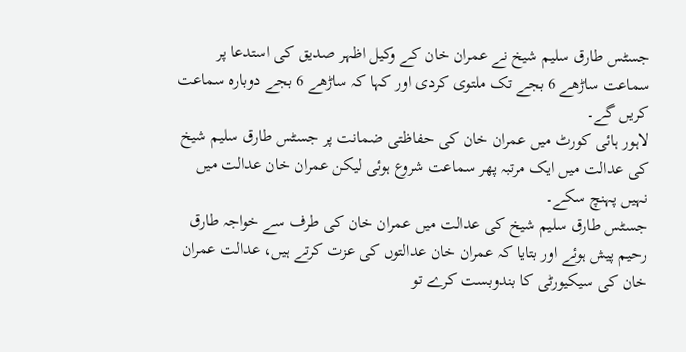جسٹس طارق سلیم شیخ نے عمران خان کے وکیل اظہر صدیق کی استدعا پر سماعت ساڑھے 6 بجے تک ملتوی کردی اور کہا کہ ساڑھے 6 بجے دوبارہ سماعت کریں گے۔
لاہور ہائی کورٹ میں عمران خان کی حفاظتی ضمانت پر جسٹس طارق سلیم شیخ کی عدالت میں ایک مرتبہ پھر سماعت شروع ہوئی لیکن عمران خان عدالت میں نہیں پہنچ سکے۔
جسٹس طارق سلیم شیخ کی عدالت میں عمران خان کی طرف سے خواجہ طارق رحیم پیش ہوئے اور بتایا کہ عمران خان عدالتوں کی عزت کرتے ہیں، عدالت عمران خان کی سیکیورٹی کا بندوبست کرے تو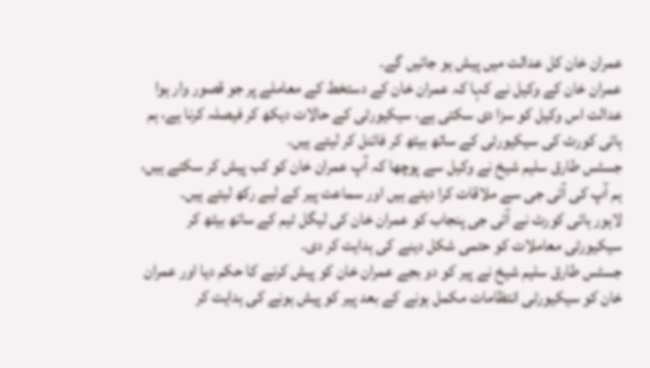عمران خان کل عدالت میں پیش ہو جائیں گے۔
عمران خان کے وکیل نے کہا کہ عمران خان کے دستخط کے معاملے پر جو قصور وار ہوا عدالت اس وکیل کو سزا دی سکتی ہے، سیکیورٹی کے حالات دیکھ کر فیصلہ کرنا ہے، ہم ہائی کورٹ کی سیکیورٹی کے ساتھ بیٹھ کر فائنل کر لیتے ہیں۔
جسٹس طارق سلیم شیخ نے وکیل سے پوچھا کہ آپ عمران خان کو کب پیش کر سکتے ہیں، ہم آپ کی آئی جی سے ملاقات کرا دیتے ہیں اور سماعت پیر کے لیے رکھ لیتے ہیں۔
لاہور ہائی کورٹ نے آئی جی پنجاب کو عمران خان کی لیگل ٹیم کے ساتھ بیٹھ کر سیکیورٹی معاملات کو حتمی شکل دینے کی ہدایت کر دی۔
جسٹس طارق سلیم شیخ نے پیر کو دو بجے عمران خان کو پیش کرنے کا حکم دیا اور عمران خان کو سیکیورٹی انتظامات مکمل ہونے کے بعد پیر کو پیش ہونے کی ہدایت کر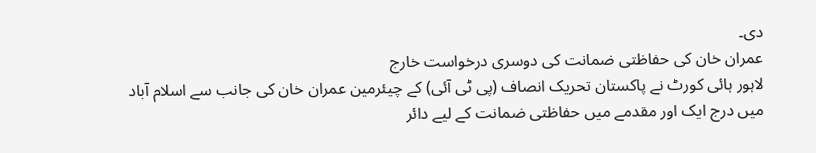دی۔
عمران خان کی حفاظتی ضمانت کی دوسری درخواست خارج
لاہور ہائی کورٹ نے پاکستان تحریک انصاف (پی ٹی آئی) کے چیئرمین عمران خان کی جانب سے اسلام آباد میں درج ایک اور مقدمے میں حفاظتی ضمانت کے لیے دائر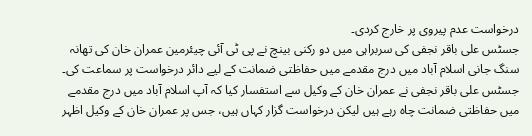درخواست عدم پیروی پر خارج کردی۔
جسٹس علی باقر نجفی کی سربراہی میں دو رکنی بینچ نے پی ٹی آئی چیئرمین عمران خان کی تھانہ سنگ جانی اسلام آباد میں درج مقدمے میں حفاظتی ضمانت کے لیے دائر درخواست پر سماعت کی۔
جسٹس علی باقر نجفی نے عمران خان کے وکیل سے استفسار کیا کہ آپ اسلام آباد میں درج مقدمے میں حفاظتی ضمانت چاہ رہے ہیں لیکن درخواست گزار کہاں ہیں، جس پر عمران خان کے وکیل اظہر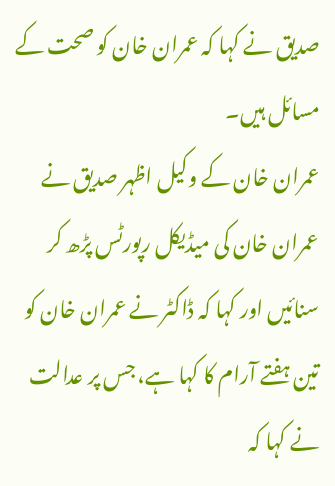صدیق نے کہا کہ عمران خان کو صحت کے مسائل ہیں۔
عمران خان کے وکیل اظہر صدیق نے عمران خان کی میڈیکل رپورٹس پڑھ کر سنائیں اور کہا کہ ڈاکٹر نے عمران خان کو تین ہفتے آرام کا کہا ہے، جس پر عدالت نے کہا کہ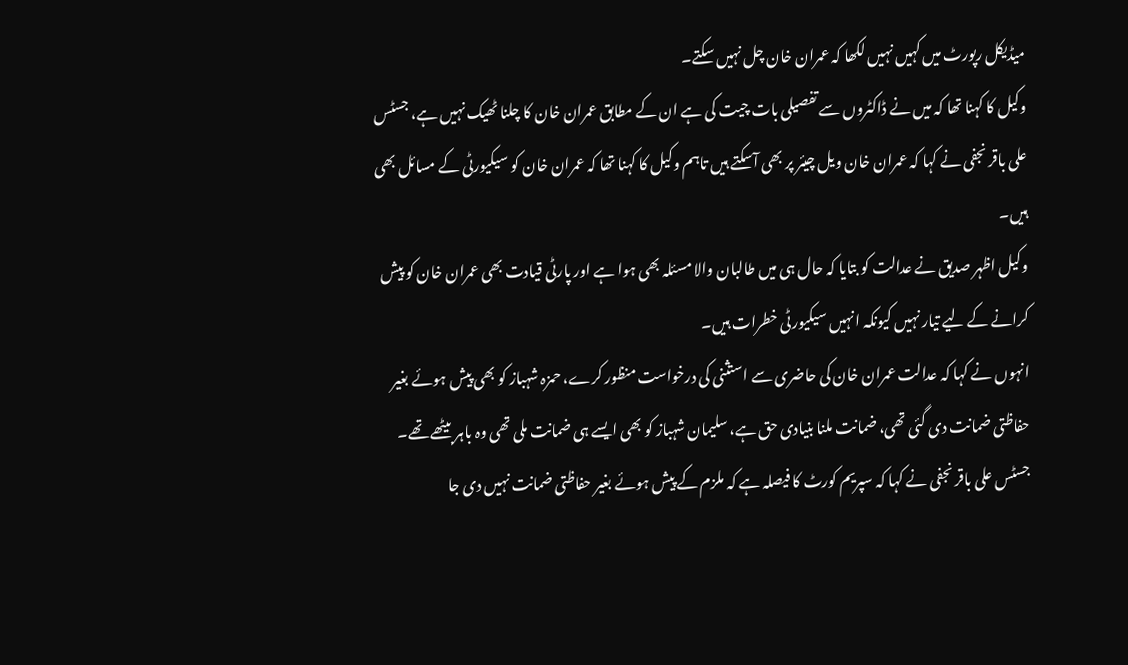میڈیکل رپورٹ میں کہیں نہیں لکھا کہ عمران خان چل نہیں سکتے۔
وکیل کا کہنا تھا کہ میں نے ڈاکٹروں سے تفصیلی بات چیت کی ہے ان کے مطابق عمران خان کا چلنا ٹھیک نہیں ہے، جسٹس علی باقر نجفی نے کہا کہ عمران خان ویل چیئر پر بھی آسکتے ہیں تاہم وکیل کا کہنا تھا کہ عمران خان کو سیکیورٹی کے مسائل بھی ہیں۔
وکیل اظہر صدیق نے عدالت کو بتایا کہ حال ہی میں طالبان والا مسئلہ بھی ہوا ہے اور پارٹی قیادت بھی عمران خان کو پیش کرانے کے لیے تیار نہیں کیونکہ انہیں سیکیورٹی خطرات ہیں۔
انہوں نے کہا کہ عدالت عمران خان کی حاضری سے استثنی کی درخواست منظور کرے، حمزہ شہباز کو بھی پیش ہوئے بغیر حفاظتی ضمانت دی گئی تھی، ضمانت ملنا بنیادی حق ہے، سلیمان شہباز کو بھی ایسے ہی ضمانت ملی تھی وہ باہر بیٹھے تھے۔
جسٹس علی باقر نجفی نے کہا کہ سپریم کورٹ کا فیصلہ ہے کہ ملزم کے پیش ہوئے بغیر حفاظتی ضمانت نہیں دی جا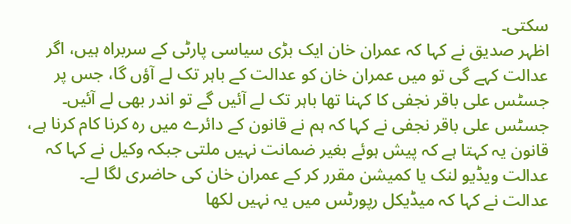سکتی۔
اظہر صدیق نے کہا کہ عمران خان ایک بڑی سیاسی پارٹی کے سربراہ ہیں، اگر عدالت کہے گی تو میں عمران خان کو عدالت کے باہر تک لے آؤں گا، جس پر جسٹس علی باقر نجفی کا کہنا تھا باہر تک لے آئیں گے تو اندر بھی لے آئیں۔
جسٹس علی باقر نجفی نے کہا کہ ہم نے قانون کے دائرے میں رہ کرنا کام کرنا ہے، قانون یہ کہتا ہے کہ پیش ہوئے بغیر ضمانت نہیں ملتی جبکہ وکیل نے کہا کہ عدالت ویڈیو لنک یا کمیشن مقرر کر کے عمران خان کی حاضری لگا لے۔
عدالت نے کہا کہ میڈیکل رپورٹس میں یہ نہیں لکھا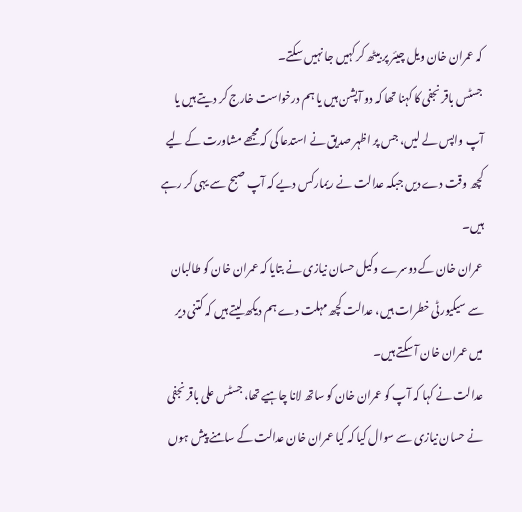کہ عمران خان ویل چیئر پر بیٹھ کر کہیں جا نہیں سکتے۔
جسٹس باقر نجفی کا کہنا تھا کہ دو آپشن ہیں یا ہم درخواست خارج کر دیتے ہیں یا آپ واپس لے لیں، جس پر اظہر صدیق نے استدعا کی کہ مجھے مشاورت کے لیے کچھ وقت دے دیں جبکہ عدالت نے ریمارکس دیے کہ آپ صبح سے یہی کر رہے ہیں۔
عمران خان کے دوسرے وکیل حسان نیازی نے بتایا کہ عمران خان کو طالبان سے سیکیورٹی خطرات ہیں، عدالت کچھ مہلت دے ہم دیکھ لیتے ہیں کہ کتنی دیر میں عمران خان آ سکتے ہیں۔
عدالت نے کہا کہ آپ کو عمران خان کو ساتھ لانا چاہیے تھا، جسٹس علی باقر نجفی نے حسان نیازی سے سوال کیا کہ کیا عمران خان عدالت کے سامنے پیش ہوں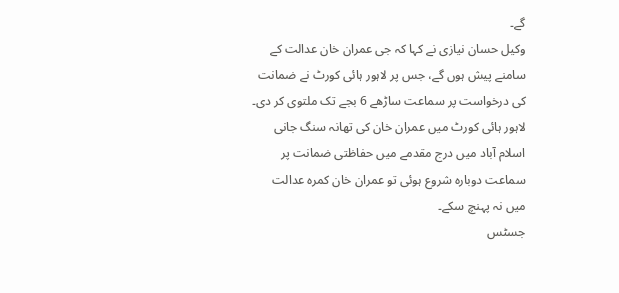گے۔
وکیل حسان نیازی نے کہا کہ جی عمران خان عدالت کے سامنے پیش ہوں گے، جس پر لاہور ہائی کورٹ نے ضمانت کی درخواست پر سماعت ساڑھے 6 بجے تک ملتوی کر دی۔
لاہور ہائی کورٹ میں عمران خان کی تھانہ سنگ جانی اسلام آباد میں درج مقدمے میں حفاظتی ضمانت پر سماعت دوبارہ شروع ہوئی تو عمران خان کمرہ عدالت میں نہ پہنچ سکے۔
جسٹس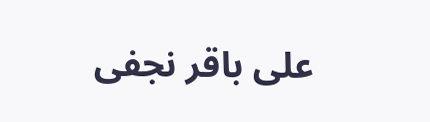علی باقر نجفی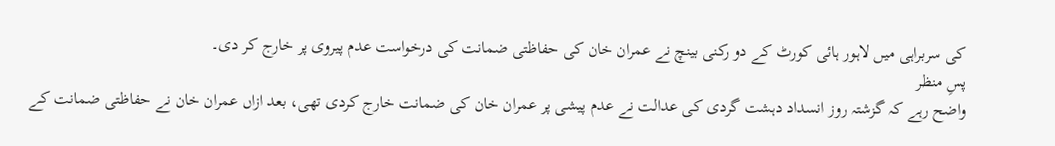کی سربراہی میں لاہور ہائی کورٹ کے دو رکنی بینچ نے عمران خان کی حفاظتی ضمانت کی درخواست عدم پیروی پر خارج کر دی۔
پسِ منظر
واضح رہے کہ گزشتہ روز انسداد دہشت گردی کی عدالت نے عدم پیشی پر عمران خان کی ضمانت خارج کردی تھی، بعد ازاں عمران خان نے حفاظتی ضمانت کے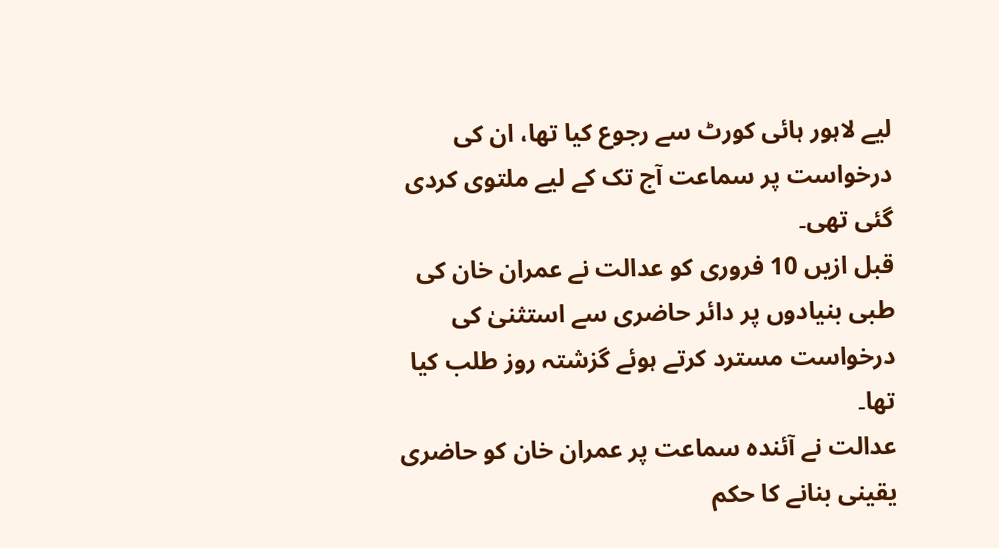لیے لاہور ہائی کورٹ سے رجوع کیا تھا، ان کی درخواست پر سماعت آج تک کے لیے ملتوی کردی گئی تھی۔
قبل ازیں 10 فروری کو عدالت نے عمران خان کی طبی بنیادوں پر دائر حاضری سے استثنیٰ کی درخواست مسترد کرتے ہوئے گزشتہ روز طلب کیا تھا۔
عدالت نے آئندہ سماعت پر عمران خان کو حاضری یقینی بنانے کا حکم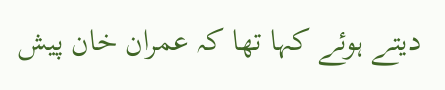دیتے ہوئے کہا تھا کہ عمران خان پیش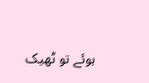ہوئے تو ٹھیک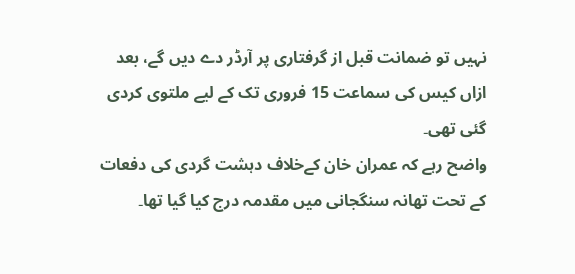نہیں تو ضمانت قبل از گرفتاری پر آرڈر دے دیں گے، بعد ازاں کیس کی سماعت 15 فروری تک کے لیے ملتوی کردی گئی تھی۔
واضح رہے کہ عمران خان کےخلاف دہشت گردی کی دفعات کے تحت تھانہ سنگجانی میں مقدمہ درج کیا گیا تھا۔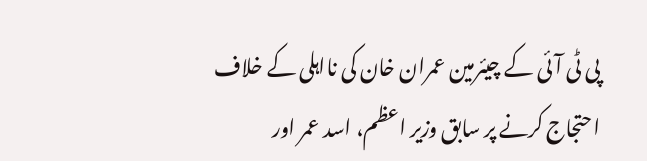پی ٹی آئی کے چیئرمین عمران خان کی نااہلی کے خلاف احتجاج کرنے پر سابق وزیر اعظم، اسد عمر اور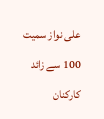علی نواز سمیت 100 سے زائد کارکنان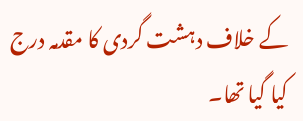کے خلاف دہشت گردی کا مقدمہ درج کیا گیا تھا۔